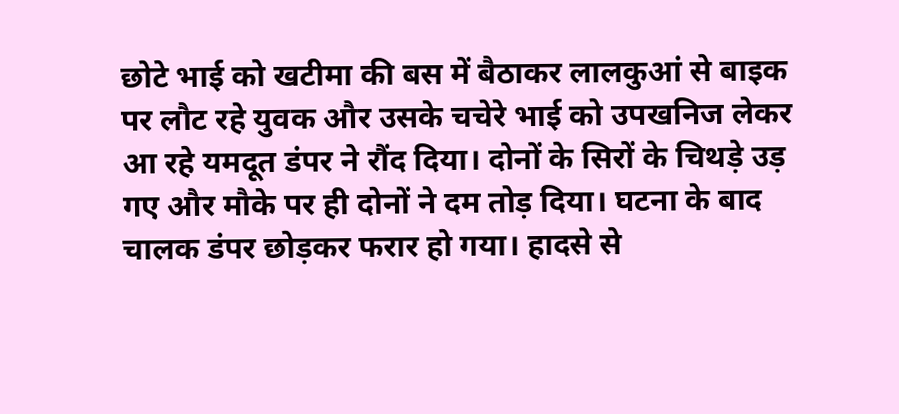छोटे भाई को खटीमा की बस में बैठाकर लालकुआं से बाइक पर लौट रहे युवक और उसके चचेरे भाई को उपखनिज लेकर आ रहे यमदूत डंपर ने रौंद दिया। दोनों के सिरों के चिथड़े उड़ गए और मौके पर ही दोनों ने दम तोड़ दिया। घटना के बाद चालक डंपर छोड़कर फरार हो गया। हादसे से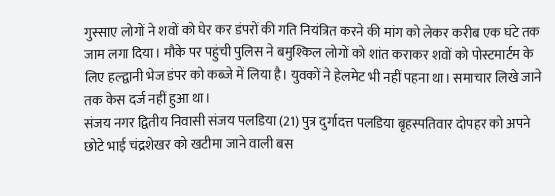गुस्साए लोगों ने शवों को घेर कर डंपरों की गति नियंत्रित करने की मांग को लेकर करीब एक घंटे तक जाम लगा दिया। मौके पर पहुंची पुलिस ने बमुश्किल लोगों को शांत कराकर शवों को पोस्टमार्टम के लिए हल्द्वानी भेज डंपर को कब्जे में लिया है। युवकों ने हेलमेट भी नहीं पहना था। समाचार लिखे जाने तक केस दर्ज नहीं हुआ था।
संजय नगर द्वितीय निवासी संजय पलडिया (21) पुत्र दुर्गादत्त पलडिया बृहस्पतिवार दोपहर को अपने छोटे भाई चंद्रशेखर को खटीमा जाने वाली बस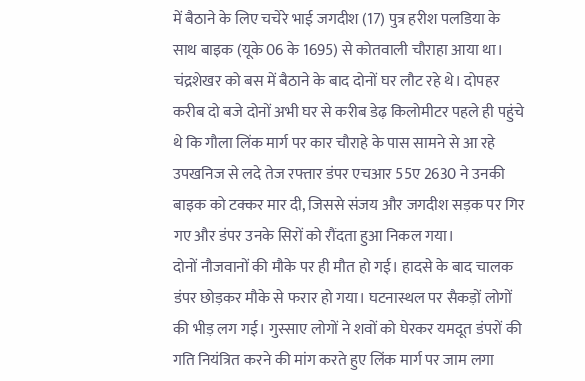में बैठाने के लिए चचेरे भाई जगदीश (17) पुत्र हरीश पलडिया के साथ बाइक (यूके 06 के 1695) से कोतवाली चौराहा आया था। चंद्रशेखर को बस में बैठाने के बाद दोनों घर लौट रहे थे। दोपहर करीब दो बजे दोनों अभी घर से करीब डेढ़ किलोमीटर पहले ही पहुंचे थे कि गौला लिंक मार्ग पर कार चौराहे के पास सामने से आ रहे उपखनिज से लदे तेज रफ्तार डंपर एचआर 55ए 2630 ने उनकी बाइक को टक्कर मार दी, जिससे संजय और जगदीश सड़क पर गिर गए और डंपर उनके सिरों को रौंदता हुआ निकल गया।
दोनों नौजवानों की मौके पर ही मौत हो गई। हादसे के बाद चालक डंपर छोड़कर मौके से फरार हो गया। घटनास्थल पर सैकड़ों लोगों की भीड़ लग गई। गुस्साए लोगों ने शवों को घेरकर यमदूत डंपरों की गति नियंत्रित करने की मांग करते हुए लिंक मार्ग पर जाम लगा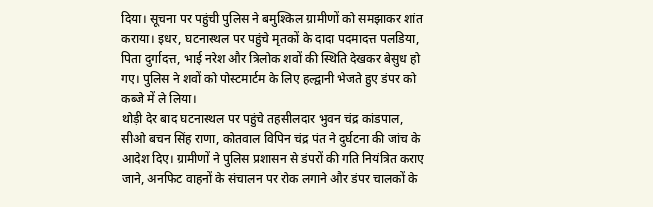दिया। सूचना पर पहुंची पुलिस ने बमुश्किल ग्रामीणों को समझाकर शांत कराया। इधर, घटनास्थल पर पहुंचे मृतकों के दादा पदमादत्त पलडिया, पिता दुर्गादत्त, भाई नरेश और त्रिलोक शवों की स्थिति देखकर बेसुध हो गए। पुलिस ने शवों को पोस्टमार्टम के लिए हल्द्वानी भेजते हुए डंपर को कब्जे में ले लिया।
थोड़ी देर बाद घटनास्थल पर पहुंचे तहसीलदार भुवन चंद्र कांडपाल, सीओ बचन सिंह राणा, कोतवाल विपिन चंद्र पंत ने दुर्घटना की जांच के आदेश दिए। ग्रामीणों ने पुलिस प्रशासन से डंपरों की गति नियंत्रित कराए जाने, अनफिट वाहनों के संचालन पर रोक लगाने और डंपर चालकों के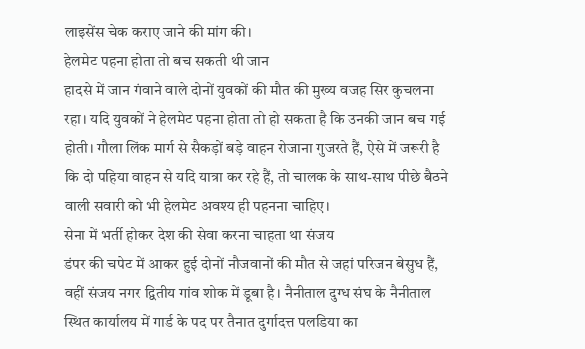लाइसेंस चेक कराए जाने की मांग की।
हेलमेट पहना होता तो बच सकती थी जान
हादसे में जान गंवाने वाले दोनों युवकों की मौत की मुख्य वजह सिर कुचलना रहा। यदि युवकों ने हेलमेट पहना होता तो हो सकता है कि उनकी जान बच गई होती। गौला लिंक मार्ग से सैकड़ों बड़े वाहन रोजाना गुजरते हैं, ऐसे में जरूरी है कि दो पहिया वाहन से यदि यात्रा कर रहे हैं, तो चालक के साथ-साथ पीछे बैठने वाली सवारी को भी हेलमेट अवश्य ही पहनना चाहिए।
सेना में भर्ती होकर देश की सेवा करना चाहता था संजय
डंपर की चपेट में आकर हुई दोनों नौजवानों की मौत से जहां परिजन बेसुध हैं, वहीं संजय नगर द्वितीय गांव शोक में डूबा है। नैनीताल दुग्ध संघ के नैनीताल स्थित कार्यालय में गार्ड के पद पर तैनात दुर्गादत्त पलडिया का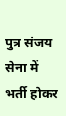पुत्र संजय सेना में भर्ती होकर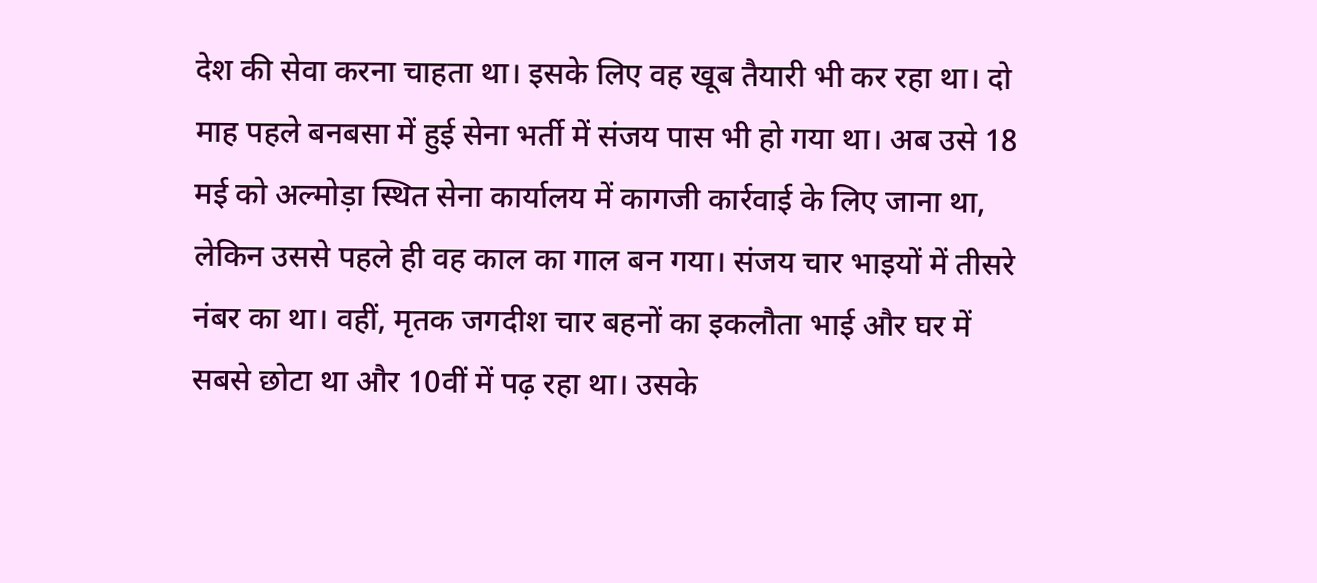देश की सेवा करना चाहता था। इसके लिए वह खूब तैयारी भी कर रहा था। दो माह पहले बनबसा में हुई सेना भर्ती में संजय पास भी हो गया था। अब उसे 18 मई को अल्मोड़ा स्थित सेना कार्यालय में कागजी कार्रवाई के लिए जाना था, लेकिन उससे पहले ही वह काल का गाल बन गया। संजय चार भाइयों में तीसरे नंबर का था। वहीं, मृतक जगदीश चार बहनों का इकलौता भाई और घर में सबसे छोटा था और 10वीं में पढ़ रहा था। उसके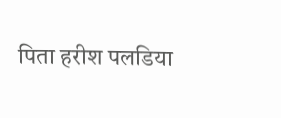पिता हरीश पलडिया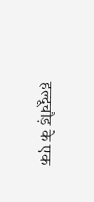हल्दूचौड़ के एक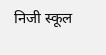निजी स्कूल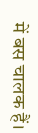में बस चालक हैं।